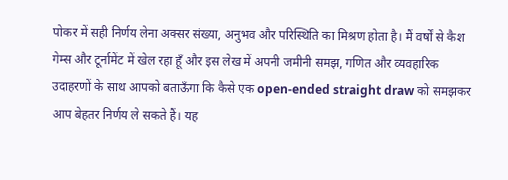पोकर में सही निर्णय लेना अक्सर संख्या, अनुभव और परिस्थिति का मिश्रण होता है। मैं वर्षों से कैश गेम्स और टूर्नामेंट में खेल रहा हूँ और इस लेख में अपनी जमीनी समझ, गणित और व्यवहारिक उदाहरणों के साथ आपको बताऊँगा कि कैसे एक open-ended straight draw को समझकर आप बेहतर निर्णय ले सकते हैं। यह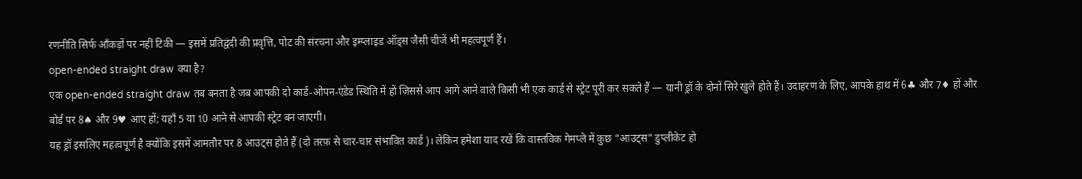रणनीति सिर्फ आँकड़ों पर नहीं टिकी — इसमें प्रतिद्वंदी की प्रवृत्ति, पोट की संरचना और इम्प्लाइड ऑड्स जैसी चीजें भी महत्वपूर्ण हैं।
open-ended straight draw क्या है?
एक open-ended straight draw तब बनता है जब आपकी दो कार्ड‑ओपन‑एंडेड स्थिति में हों जिससे आप आगे आने वाले किसी भी एक कार्ड से स्ट्रेट पूरी कर सकते हैं — यानी ड्रॉ के दोनों सिरे खुले होते हैं। उदाहरण के लिए, आपके हाथ में 6♣ और 7♦ हों और बोर्ड पर 8♠ और 9♥ आए हों; यहाँ 5 या 10 आने से आपकी स्ट्रेट बन जाएगी।
यह ड्रॉ इसलिए महत्वपूर्ण है क्योंकि इसमें आमतौर पर 8 आउट्स होते हैं (दो तरफ़ से चार‑चार संभावित कार्ड)। लेकिन हमेशा याद रखें कि वास्तविक गेमप्ले में कुछ "आउट्स" डुप्लीकेट हो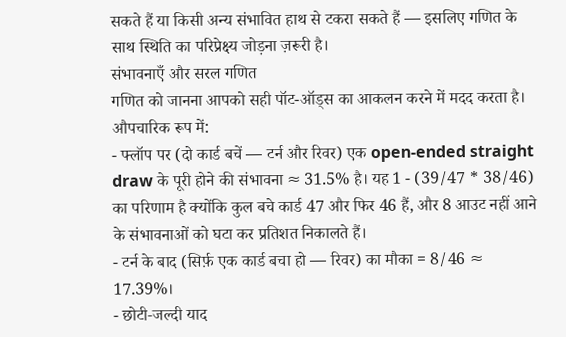सकते हैं या किसी अन्य संभावित हाथ से टकरा सकते हैं — इसलिए गणित के साथ स्थिति का परिप्रेक्ष्य जोड़ना ज़रूरी है।
संभावनाएँ और सरल गणित
गणित को जानना आपको सही पॉट-ऑड्स का आकलन करने में मदद करता है। औपचारिक रूप में:
- फ्लॉप पर (दो कार्ड बचें — टर्न और रिवर) एक open-ended straight draw के पूरी होने की संभावना ≈ 31.5% है। यह 1 - (39/47 * 38/46) का परिणाम है क्योंकि कुल बचे कार्ड 47 और फिर 46 हैं, और 8 आउट नहीं आने के संभावनाओं को घटा कर प्रतिशत निकालते हैं।
- टर्न के बाद (सिर्फ़ एक कार्ड बचा हो — रिवर) का मौका = 8/46 ≈ 17.39%।
- छोटी‑जल्दी याद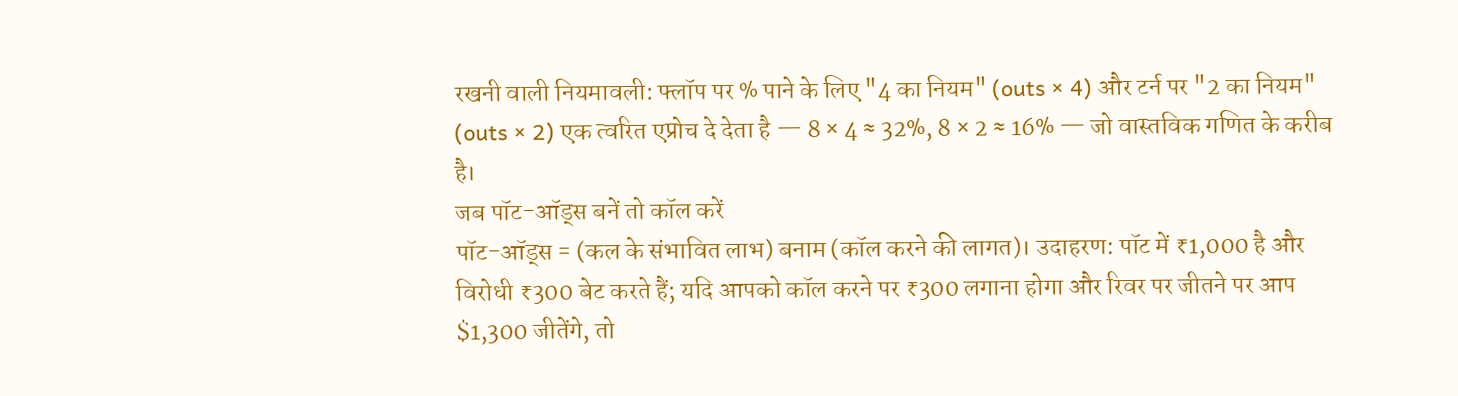रखनी वाली नियमावली: फ्लॉप पर % पाने के लिए "4 का नियम" (outs × 4) और टर्न पर "2 का नियम" (outs × 2) एक त्वरित एप्रोच दे देता है — 8 × 4 ≈ 32%, 8 × 2 ≈ 16% — जो वास्तविक गणित के करीब है।
जब पॉट-ऑड्स बनें तो कॉल करें
पॉट-ऑड्स = (कल के संभावित लाभ) बनाम (कॉल करने की लागत)। उदाहरण: पॉट में ₹1,000 है और विरोधी ₹300 बेट करते हैं; यदि आपको कॉल करने पर ₹300 लगाना होगा और रिवर पर जीतने पर आप $1,300 जीतेंगे, तो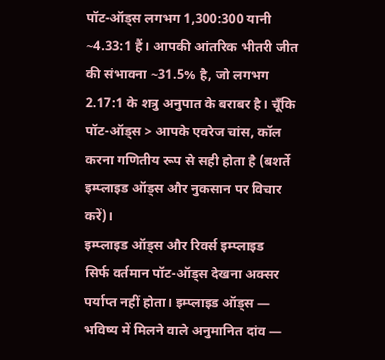पॉट‑ऑड्स लगभग 1,300:300 यानी ~4.33:1 हैं। आपकी आंतरिक भीतरी जीत की संभावना ~31.5% है, जो लगभग 2.17:1 के शत्रु अनुपात के बराबर है। चूँकि पॉट-ऑड्स > आपके एवरेज चांस, कॉल करना गणितीय रूप से सही होता है (बशर्ते इम्प्लाइड ऑड्स और नुकसान पर विचार करें)।
इम्प्लाइड ऑड्स और रिवर्स इम्प्लाइड
सिर्फ वर्तमान पॉट-ऑड्स देखना अक्सर पर्याप्त नहीं होता। इम्प्लाइड ऑड्स — भविष्य में मिलने वाले अनुमानित दांव —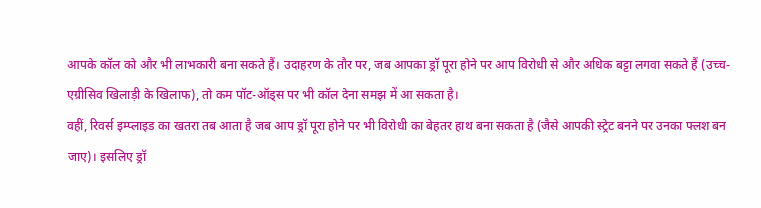आपके कॉल को और भी लाभकारी बना सकते हैं। उदाहरण के तौर पर, जब आपका ड्रॉ पूरा होने पर आप विरोधी से और अधिक बट्टा लगवा सकते हैं (उच्च-एग्रीसिव खिलाड़ी के खिलाफ), तो कम पॉट-ऑड्स पर भी कॉल देना समझ में आ सकता है।
वहीं, रिवर्स इम्प्लाइड का खतरा तब आता है जब आप ड्रॉ पूरा होने पर भी विरोधी का बेहतर हाथ बना सकता है (जैसे आपकी स्ट्रेट बनने पर उनका फ्लश बन जाए)। इसलिए ड्रॉ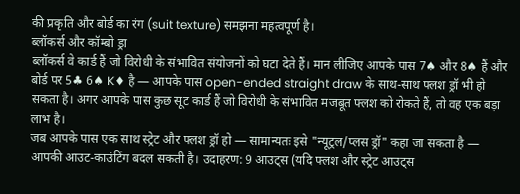की प्रकृति और बोर्ड का रंग (suit texture) समझना महत्वपूर्ण है।
ब्लॉकर्स और कॉम्बो ड्रा
ब्लॉकर्स वे कार्ड हैं जो विरोधी के संभावित संयोजनों को घटा देते हैं। मान लीजिए आपके पास 7♠ और 8♠ हैं और बोर्ड पर 5♣ 6♠ K♦ है — आपके पास open-ended straight draw के साथ-साथ फ्लश ड्रॉ भी हो सकता है। अगर आपके पास कुछ सूट कार्ड हैं जो विरोधी के संभावित मजबूत फ्लश को रोकते हैं, तो वह एक बड़ा लाभ है।
जब आपके पास एक साथ स्ट्रेट और फ्लश ड्रॉ हो — सामान्यतः इसे "न्यूट्रल/प्लस ड्रॉ" कहा जा सकता है — आपकी आउट-काउंटिंग बदल सकती है। उदाहरण: 9 आउट्स (यदि फ्लश और स्ट्रेट आउट्स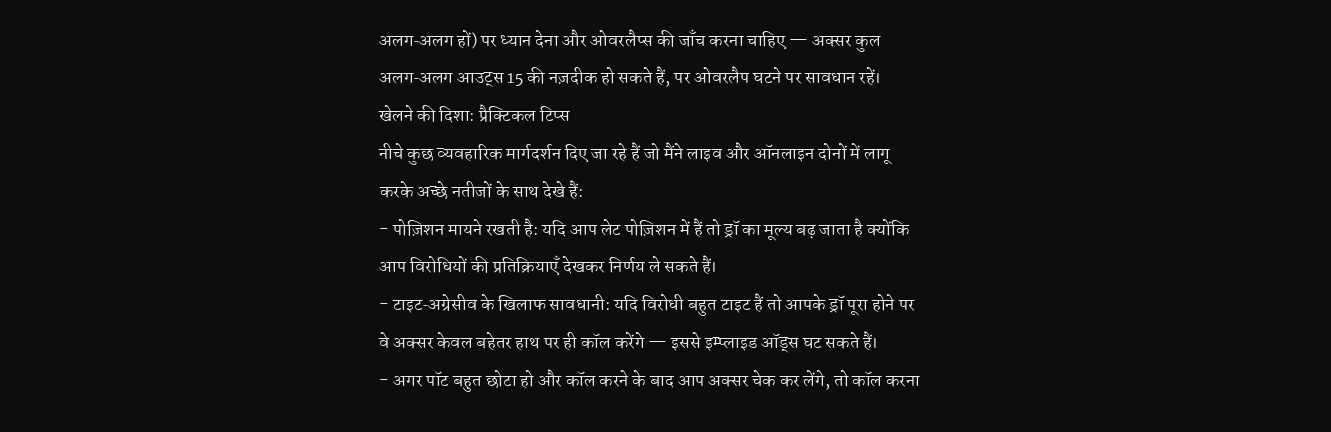अलग‑अलग हों) पर ध्यान देना और ओवरलैप्स की जाँच करना चाहिए — अक्सर कुल अलग‑अलग आउट्स 15 की नज़दीक हो सकते हैं, पर ओवरलैप घटने पर सावधान रहें।
खेलने की दिशा: प्रैक्टिकल टिप्स
नीचे कुछ व्यवहारिक मार्गदर्शन दिए जा रहे हैं जो मैंने लाइव और ऑनलाइन दोनों में लागू करके अच्छे नतीजों के साथ देखे हैं:
- पोज़िशन मायने रखती है: यदि आप लेट पोज़िशन में हैं तो ड्रॉ का मूल्य बढ़ जाता है क्योंकि आप विरोधियों की प्रतिक्रियाएँ देखकर निर्णय ले सकते हैं।
- टाइट‑अग्रेसीव के खिलाफ सावधानी: यदि विरोधी बहुत टाइट हैं तो आपके ड्रॉ पूरा होने पर वे अक्सर केवल बहेतर हाथ पर ही कॉल करेंगे — इससे इम्प्लाइड ऑड्स घट सकते हैं।
- अगर पॉट बहुत छोटा हो और कॉल करने के बाद आप अक्सर चेक कर लेंगे, तो कॉल करना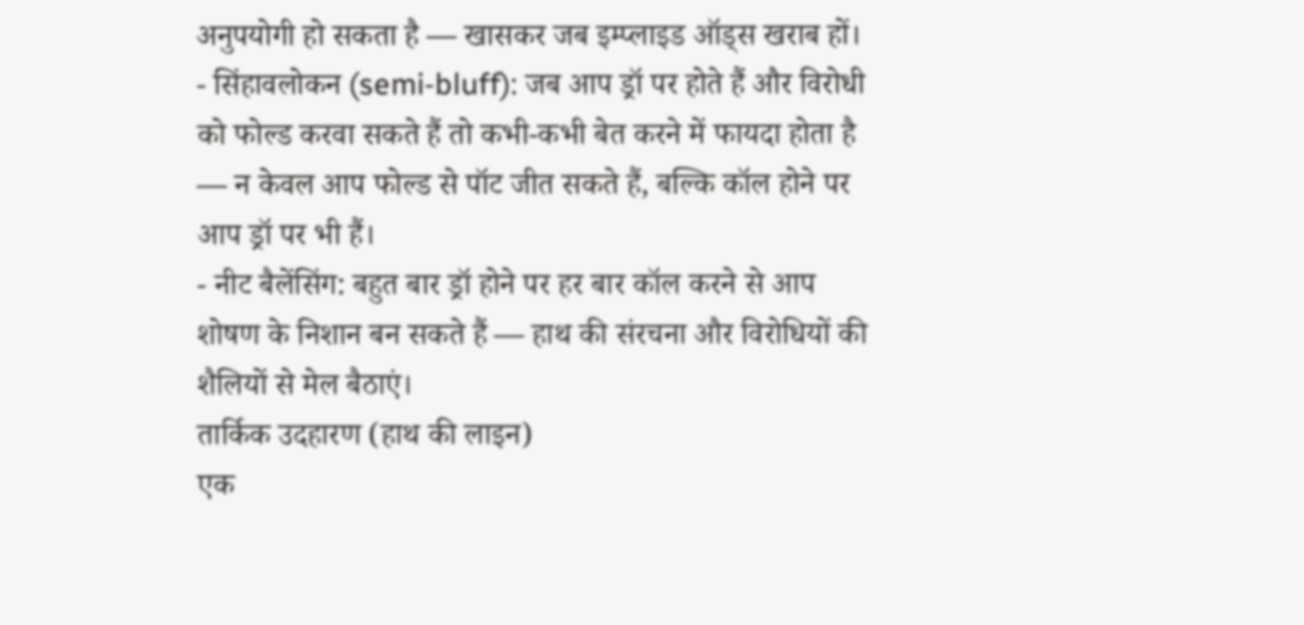अनुपयोगी हो सकता है — खासकर जब इम्प्लाइड ऑड्स खराब हों।
- सिंहावलोकन (semi‑bluff): जब आप ड्रॉ पर होते हैं और विरोधी को फोल्ड करवा सकते हैं तो कभी-कभी बेत करने में फायदा होता है — न केवल आप फोल्ड से पॉट जीत सकते हैं, बल्कि कॉल होने पर आप ड्रॉ पर भी हैं।
- नीट बैलेंसिंग: बहुत बार ड्रॉ होने पर हर बार कॉल करने से आप शोषण के निशान बन सकते हैं — हाथ की संरचना और विरोधियों की शैलियों से मेल बैठाएं।
तार्किक उदहारण (हाथ की लाइन)
एक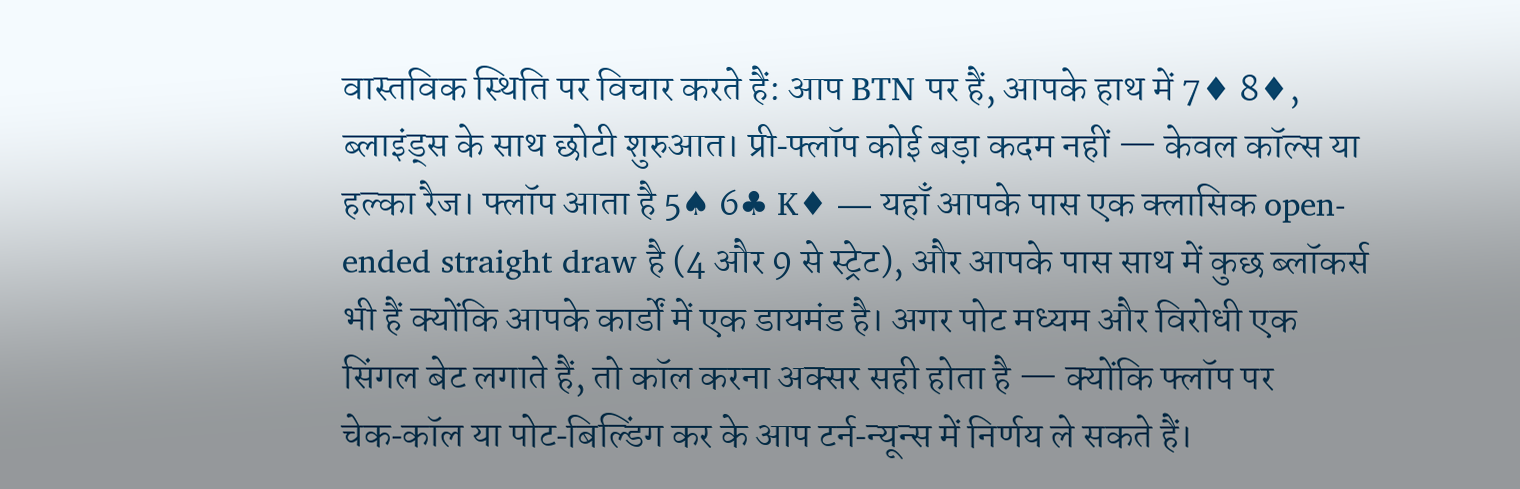वास्तविक स्थिति पर विचार करते हैं: आप BTN पर हैं, आपके हाथ में 7♦ 8♦, ब्लाइंड्स के साथ छोटी शुरुआत। प्री‑फ्लॉप कोई बड़ा कदम नहीं — केवल कॉल्स या हल्का रैज। फ्लॉप आता है 5♠ 6♣ K♦ — यहाँ आपके पास एक क्लासिक open-ended straight draw है (4 और 9 से स्ट्रेट), और आपके पास साथ में कुछ ब्लॉकर्स भी हैं क्योंकि आपके कार्डों में एक डायमंड है। अगर पोट मध्यम और विरोधी एक सिंगल बेट लगाते हैं, तो कॉल करना अक्सर सही होता है — क्योंकि फ्लॉप पर चेक‑कॉल या पोट‑बिल्डिंग कर के आप टर्न‑न्यून्स में निर्णय ले सकते हैं।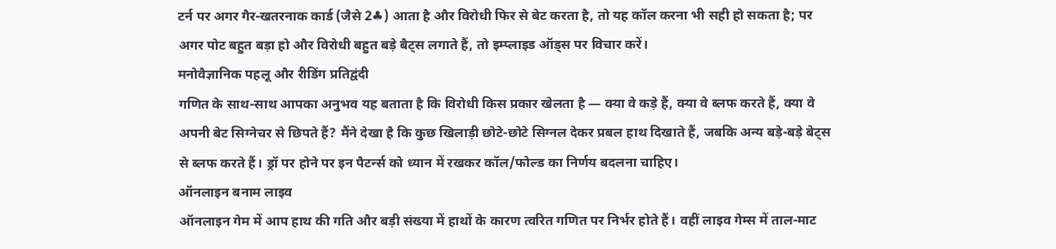टर्न पर अगर गैर‑खतरनाक कार्ड (जैसे 2♣) आता है और विरोधी फिर से बेट करता है, तो यह कॉल करना भी सही हो सकता है; पर अगर पोट बहुत बड़ा हो और विरोधी बहुत बड़े बैट्स लगाते हैं, तो इम्प्लाइड ऑड्स पर विचार करें।
मनोवैज्ञानिक पहलू और रीडिंग प्रतिद्वंदी
गणित के साथ‑साथ आपका अनुभव यह बताता है कि विरोधी किस प्रकार खेलता है — क्या वे कड़े हैं, क्या वे ब्लफ करते हैं, क्या वे अपनी बेट सिग्नेचर से छिपते हैं? मैंने देखा है कि कुछ खिलाड़ी छोटे‑छोटे सिग्नल देकर प्रबल हाथ दिखाते हैं, जबकि अन्य बड़े‑बड़े बेट्स से ब्लफ करते हैं। ड्रॉ पर होने पर इन पैटर्न्स को ध्यान में रखकर कॉल/फोल्ड का निर्णय बदलना चाहिए।
ऑनलाइन बनाम लाइव
ऑनलाइन गेम में आप हाथ की गति और बड़ी संख्या में हाथों के कारण त्वरित गणित पर निर्भर होते हैं। वहीं लाइव गेम्स में ताल‑माट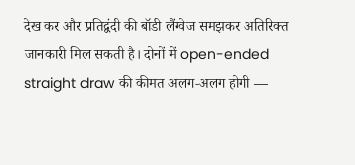देख कर और प्रतिद्वंदी की बॉडी लैंग्वेज समझकर अतिरिक्त जानकारी मिल सकती है। दोनों में open-ended straight draw की कीमत अलग‑अलग होगी —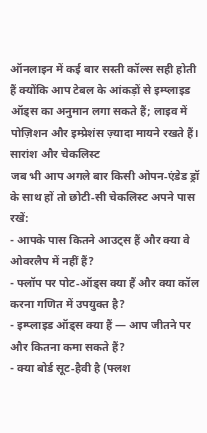ऑनलाइन में कई बार सस्ती कॉल्स सही होती हैं क्योंकि आप टेबल के आंकड़ों से इम्प्लाइड ऑड्स का अनुमान लगा सकते हैं; लाइव में पोज़िशन और इम्प्रेशंस ज़्यादा मायने रखते हैं।
सारांश और चेकलिस्ट
जब भी आप अगले बार किसी ओपन‑एंडेड ड्रॉ के साथ हों तो छोटी‑सी चेकलिस्ट अपने पास रखें:
- आपके पास कितने आउट्स हैं और क्या वे ओवरलैप में नहीं हैं?
- फ्लॉप पर पोट‑ऑड्स क्या हैं और क्या कॉल करना गणित में उपयुक्त है?
- इम्प्लाइड ऑड्स क्या हैं — आप जीतने पर और कितना कमा सकते हैं?
- क्या बोर्ड सूट‑हैवी है (फ्लश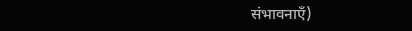संभावनाएँ)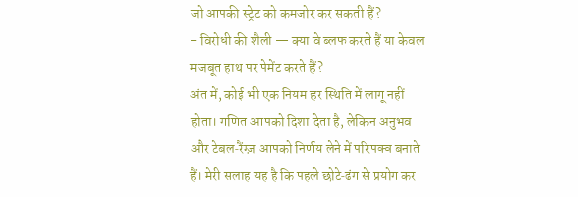जो आपकी स्ट्रेट को कमजोर कर सकती हैं?
- विरोधी की शैली — क्या वे ब्लफ करते हैं या केवल मजबूत हाथ पर पेमेंट करते हैं?
अंत में, कोई भी एक नियम हर स्थिति में लागू नहीं होता। गणित आपको दिशा देता है, लेकिन अनुभव और टेबल‑रैंग्ज़ आपको निर्णय लेने में परिपक्व बनाते हैं। मेरी सलाह यह है कि पहले छोटे‑ढंग से प्रयोग कर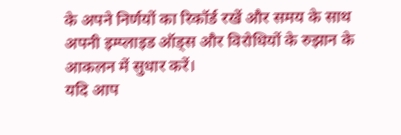के अपने निर्णयों का रिकॉर्ड रखें और समय के साथ अपनी इम्प्लाइड ऑड्स और विरोधियों के रुझान के आकलन में सुधार करें।
यदि आप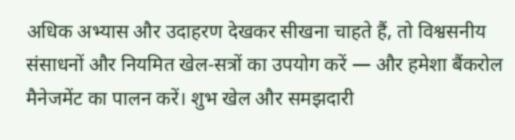अधिक अभ्यास और उदाहरण देखकर सीखना चाहते हैं, तो विश्वसनीय संसाधनों और नियमित खेल‑सत्रों का उपयोग करें — और हमेशा बैंकरोल मैनेजमेंट का पालन करें। शुभ खेल और समझदारी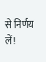से निर्णय लें!